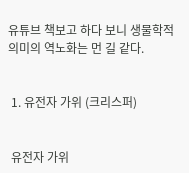유튜브 책보고 하다 보니 생물학적 의미의 역노화는 먼 길 같다.


 1. 유전자 가위 (크리스퍼)


 유전자 가위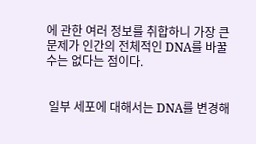에 관한 여러 정보를 취합하니 가장 큰 문제가 인간의 전체적인 DNA를 바꿀 수는 없다는 점이다.


 일부 세포에 대해서는 DNA를 변경해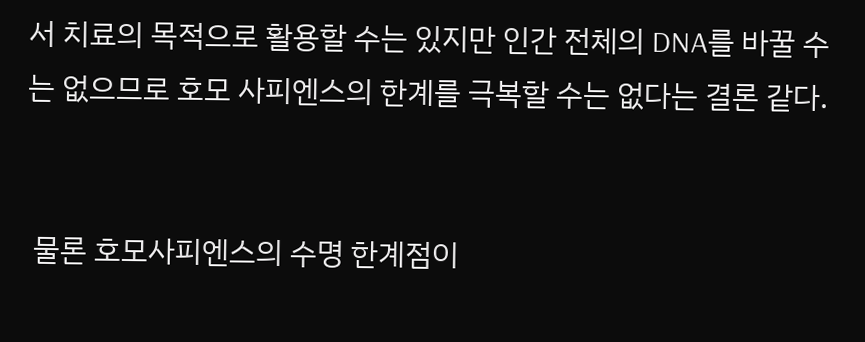서 치료의 목적으로 활용할 수는 있지만 인간 전체의 DNA를 바꿀 수는 없으므로 호모 사피엔스의 한계를 극복할 수는 없다는 결론 같다.


 물론 호모사피엔스의 수명 한계점이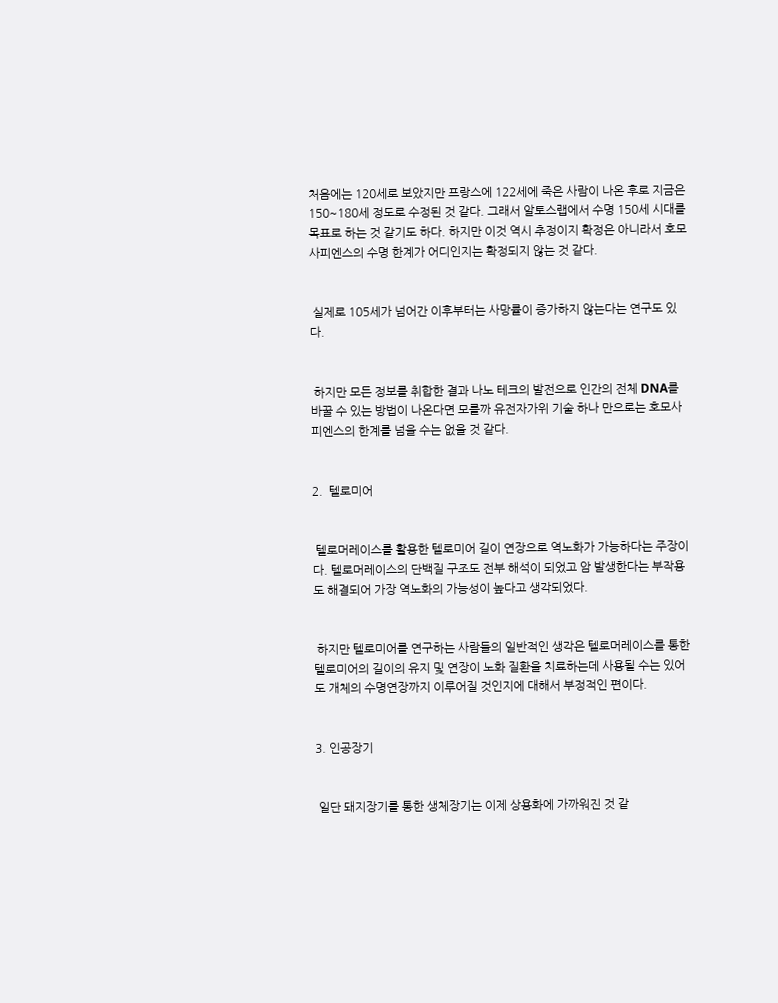처음에는 120세로 보았지만 프랑스에 122세에 죽은 사람이 나온 후로 지금은 150~180세 정도로 수정된 것 같다. 그래서 알토스랩에서 수명 150세 시대를 목표로 하는 것 같기도 하다. 하지만 이것 역시 추정이지 확정은 아니라서 호모 사피엔스의 수명 한계가 어디인지는 확정되지 않는 것 같다.


 실제로 105세가 넘어간 이후부터는 사망률이 증가하지 않는다는 연구도 있다.


 하지만 모든 정보를 취합한 결과 나노 테크의 발전으로 인간의 전체 DNA를 바꿀 수 있는 방법이 나온다면 모를까 유전자가위 기술 하나 만으로는 호모사피엔스의 한계를 넘을 수는 없을 것 같다.


2.  텔로미어


 텔로머레이스를 활용한 텔로미어 길이 연장으로 역노화가 가능하다는 주장이다. 텔로머레이스의 단백질 구조도 전부 해석이 되었고 암 발생한다는 부작용도 해결되어 가장 역노화의 가능성이 높다고 생각되었다.


 하지만 텔로미어를 연구하는 사람들의 일반적인 생각은 텔로머레이스를 통한 텔로미어의 길이의 유지 및 연장이 노화 질환을 치료하는데 사용될 수는 있어도 개체의 수명연장까지 이루어질 것인지에 대해서 부정적인 편이다.


3. 인공장기


 일단 돼지장기를 통한 생체장기는 이제 상용화에 가까워진 것 같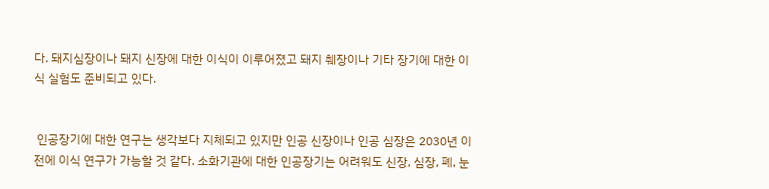다. 돼지심장이나 돼지 신장에 대한 이식이 이루어졌고 돼지 췌장이나 기타 장기에 대한 이식 실험도 준비되고 있다.


 인공장기에 대한 연구는 생각보다 지체되고 있지만 인공 신장이나 인공 심장은 2030년 이전에 이식 연구가 가능할 것 같다. 소화기관에 대한 인공장기는 어려워도 신장, 심장, 폐, 눈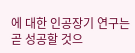에 대한 인공장기 연구는 곧 성공할 것으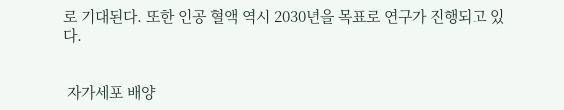로 기대된다. 또한 인공 혈액 역시 2030년을 목표로 연구가 진행되고 있다.


 자가세포 배양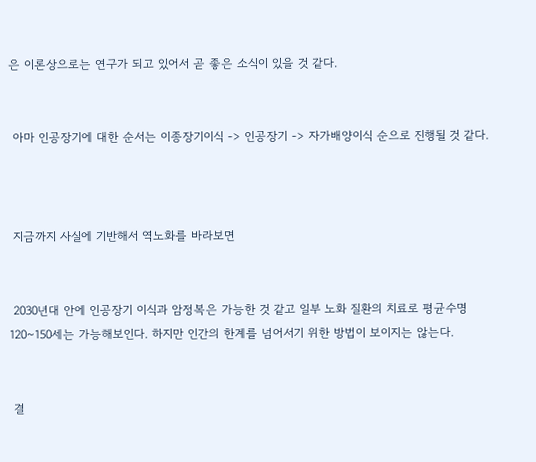은 이론상으로는 연구가 되고 있어서 곧 좋은 소식이 있을 것 같다.


 아마 인공장기에 대한 순서는 이종장기이식 -> 인공장기 -> 자가배양이식 순으로 진행될 것 같다.



 지금까지 사실에 기반해서 역노화를 바라보면


 2030년대 안에 인공장기 이식과 암정복은 가능한 것 같고 일부 노화 질환의 치료로 평균수명 120~150세는 가능해보인다. 하지만 인간의 한계를 넘어서기 위한 방법이 보이지는 않는다.


 결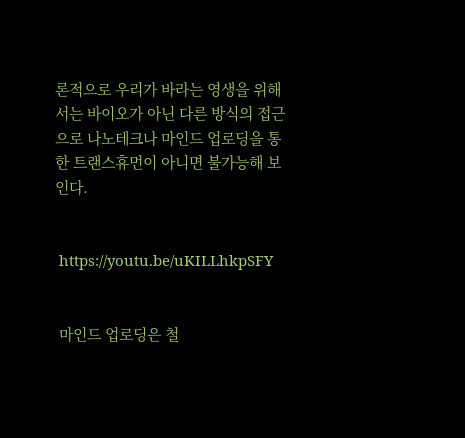론적으로 우리가 바라는 영생을 위해서는 바이오가 아닌 다른 방식의 접근으로 나노테크나 마인드 업로딩을 통한 트랜스휴먼이 아니면 불가능해 보인다.


 https://youtu.be/uKILLhkpSFY


 마인드 업로딩은 철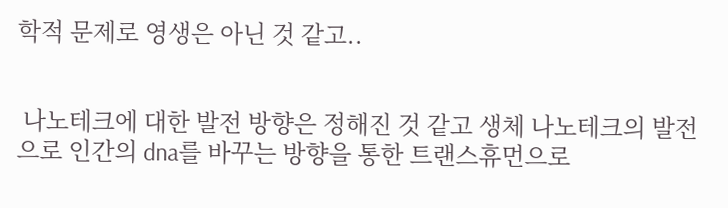학적 문제로 영생은 아닌 것 같고..


 나노테크에 대한 발전 방향은 정해진 것 같고 생체 나노테크의 발전으로 인간의 dna를 바꾸는 방향을 통한 트랜스휴먼으로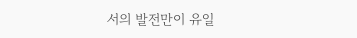서의 발전만이 유일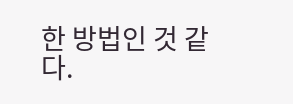한 방법인 것 같다.